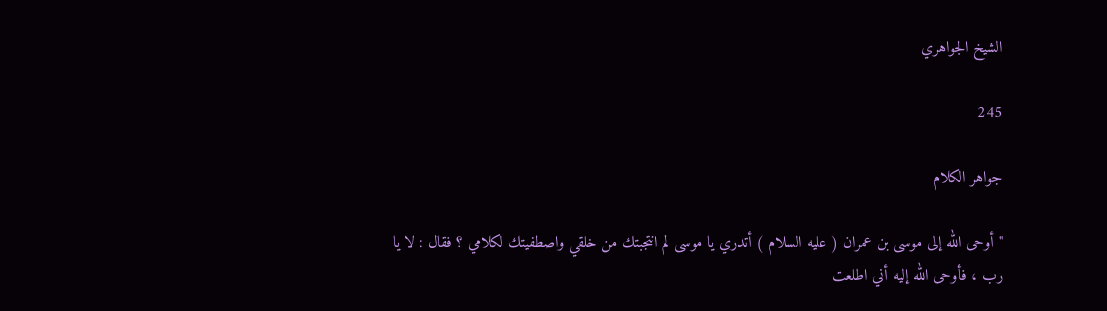الشيخ الجواهري

245

جواهر الكلام

" أوحى الله إلى موسى بن عمران ( عليه السلام ) أتدري يا موسى لم انتجبتك من خلقي واصطفيتك لكلامي ؟ فقال : لا يا رب ، فأوحى الله إليه أني اطلعت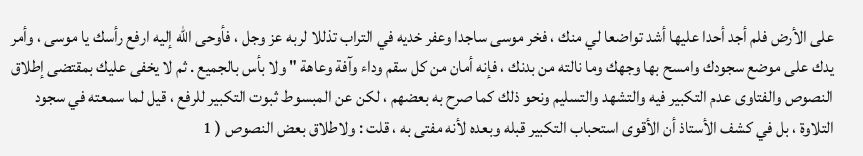على الأرض فلم أجد أحدا عليها أشد تواضعا لي منك ، فخر موسى ساجدا وعفر خديه في التراب تذللا لربه عز وجل ، فأوحى الله إليه ارفع رأسك يا موسى ، وأمر يدك على موضع سجودك وامسح بها وجهك وما نالته من بدنك ، فإنه أمان من كل سقم وداء وآفة وعاهة " ولا بأس بالجميع . ثم لا يخفى عليك بمقتضى إطلاق النصوص والفتاوى عدم التكبير فيه والتشهد والتسليم ونحو ذلك كما صرح به بعضهم ، لكن عن المبسوط ثبوت التكبير للرفع ، قيل لما سمعته في سجود التلاوة ، بل في كشف الأستاذ أن الأقوى استحباب التكبير قبله وبعده لأنه مفتى به ، قلت : ولاطلاق بعض النصوص ( 1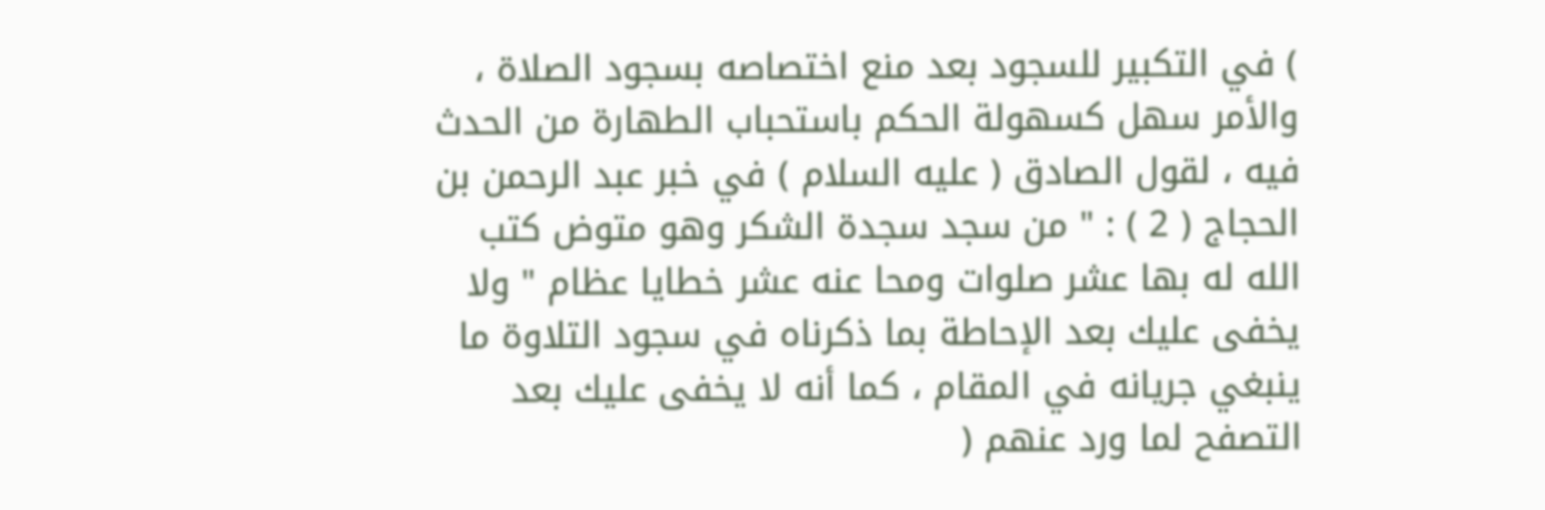) في التكبير للسجود بعد منع اختصاصه بسجود الصلاة ، والأمر سهل كسهولة الحكم باستحباب الطهارة من الحدث فيه ، لقول الصادق ( عليه السلام ) في خبر عبد الرحمن بن الحجاج ( 2 ) : " من سجد سجدة الشكر وهو متوض كتب الله له بها عشر صلوات ومحا عنه عشر خطايا عظام " ولا يخفى عليك بعد الإحاطة بما ذكرناه في سجود التلاوة ما ينبغي جريانه في المقام ، كما أنه لا يخفى عليك بعد التصفح لما ورد عنهم (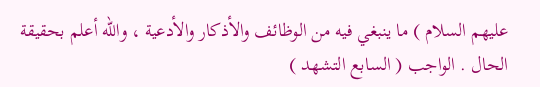عليهم السلام ) ما ينبغي فيه من الوظائف والأذكار والأدعية ، والله أعلم بحقيقة الحال . الواجب ( السابع التشهد )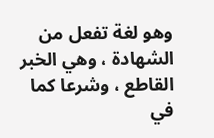وهو لغة تفعل من الشهادة ، وهي الخبر القاطع ، وشرعا كما في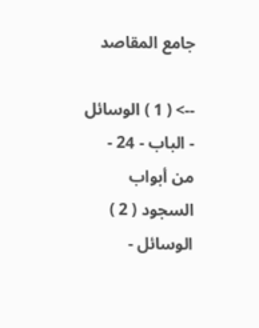جامع المقاصد

--> ( 1 ) الوسائل - الباب - 24 - من أبواب السجود ( 2 ) الوسائل -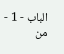الباب - 1 - من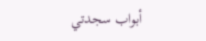أبواب سجدتي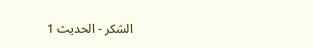الشكر - الحديث 1